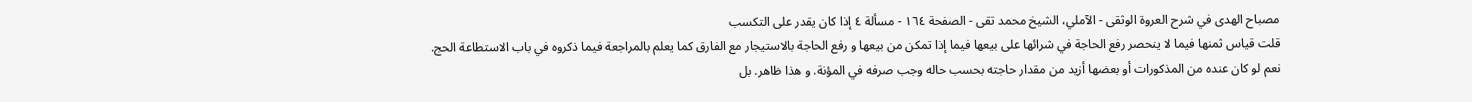مصباح الهدى في شرح العروة الوثقى - الآملي، الشيخ محمد تقى - الصفحة ١٦٤ - مسألة ٤ إذا كان يقدر على التكسب
قلت قياس ثمنها فيما لا ينحصر رفع الحاجة في شرائها على بيعها فيما إذا تمكن من بيعها و رفع الحاجة بالاستيجار مع الفارق كما يعلم بالمراجعة فيما ذكروه في باب الاستطاعة الحج.
نعم لو كان عنده من المذكورات أو بعضها أزيد من مقدار حاجته بحسب حاله وجب صرفه في المؤنة. و هذا ظاهر. بل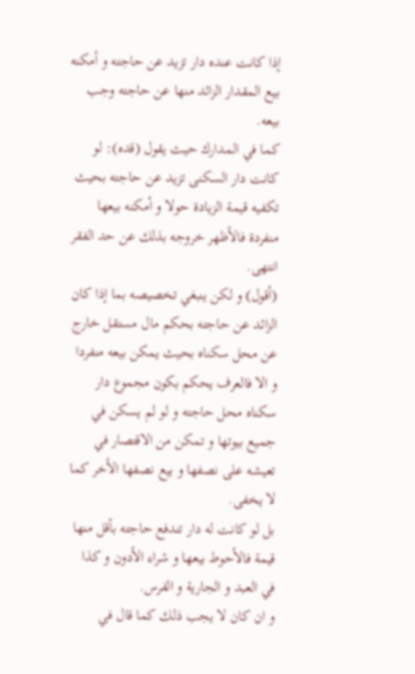إذا كانت عنده دار تزيد عن حاجته و أمكنه بيع المقدار الزائد منها عن حاجته وجب بيعه.
كما في المدارك حيث يقول (قده): لو كانت دار السكنى تزيد عن حاجته بحيث تكفيه قيمة الزيادة حولا و أمكنه بيعها منفردة فالأظهر خروجه بذلك عن حد الفقر انتهى.
(أقول) و لكن ينبغي تخصيصه بما إذا كان الزائد عن حاجته بحكم مال مستقل خارج عن محل سكناه بحيث يمكن بيعه منفردا و الا فالعرف يحكم بكون مجموع دار سكناه محل حاجته و لو لم يسكن في جميع بيوتها و تمكن من الاقتصار في تعيشه على نصفها و بيع نصفها الأخر كما لا يخفى.
بل لو كانت له دار تندفع حاجته بأقل منها قيمة فالأحوط بيعها و شراء الأدون و كذا في العبد و الجارية و الفرس.
و ان كان لا يجب ذلك كما قال في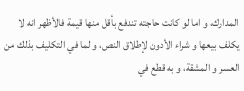المدارك، و اما لو كانت حاجته تندفع بأقل منها قيمة فالأظهر انه لا يكلف بيعها و شراء الأدون لإطلاق النص، و لما في التكليف بذلك من العسر و المشقة، و به قطع في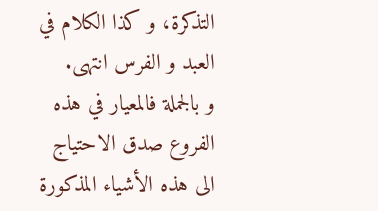التذكرة، و كذا الكلام في العبد و الفرس انتهى.
و بالجملة فالمعيار في هذه الفروع صدق الاحتياج الى هذه الأشياء المذكورة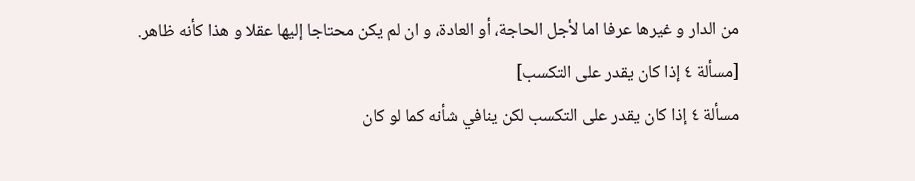من الدار و غيرها عرفا اما لأجل الحاجة، أو العادة، و ان لم يكن محتاجا إليها عقلا و هذا كأنه ظاهر.
[مسألة ٤ إذا كان يقدر على التكسب]
مسألة ٤ إذا كان يقدر على التكسب لكن ينافي شأنه كما لو كان